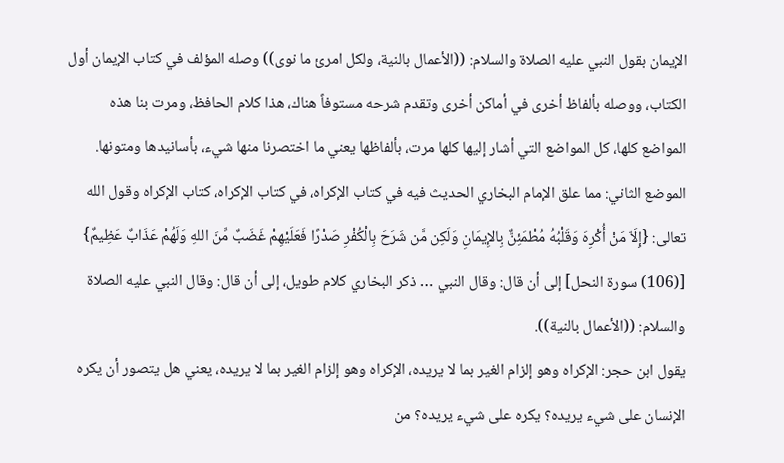الإيمان بقول النبي عليه الصلاة والسلام: ((الأعمال بالنية، ولكل امرئ ما نوى)) وصله المؤلف في كتاب الإيمان أول الكتاب، ووصله بألفاظ أخرى في أماكن أخرى وتقدم شرحه مستوفاً هناك، هذا كلام الحافظ، ومرت بنا هذه المواضع كلها، كل المواضع التي أشار إليها كلها مرت، بألفاظها يعني ما اختصرنا منها شيء، بأسانيدها ومتونها.
الموضع الثاني: مما علق الإمام البخاري الحديث فيه في كتاب الإكراه، في كتاب الإكراه، كتاب الإكراه وقول الله تعالى: {إِلَاّ مَنْ أُكْرِهَ وَقَلْبُهُ مُطْمَئِنٌّ بِالإِيمَانِ وَلَكِن مَّن شَرَحَ بِالْكُفْرِ صَدْرًا فَعَلَيْهِمْ غَضَبٌ مِّنَ اللهِ وَلَهُمْ عَذَابٌ عَظِيمٌ} [(106) سورة النحل] إلى أن قال: وقال النبي … ذكر البخاري كلام طويل، إلى أن قال: وقال النبي عليه الصلاة والسلام: ((الأعمال بالنية)).
يقول ابن حجر: الإكراه وهو إلزام الغير بما لا يريده، الإكراه وهو إلزام الغير بما لا يريده، يعني هل يتصور أن يكره الإنسان على شيء يريده؟ يكره على شيء يريده؟ من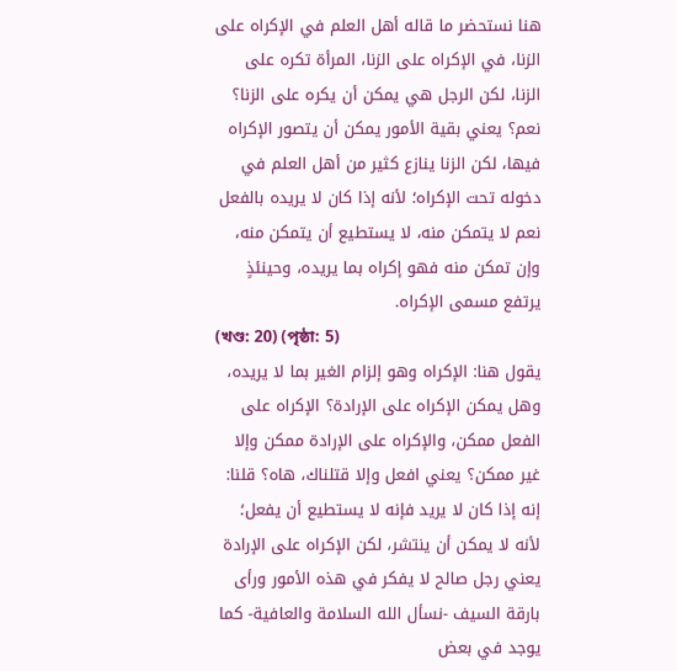هنا نستحضر ما قاله أهل العلم في الإكراه على الزنا، في الإكراه على الزنا، المرأة تكره على الزنا، لكن الرجل هي يمكن أن يكره على الزنا؟ نعم؟ يعني بقية الأمور يمكن أن يتصور الإكراه فيها، لكن الزنا ينازع كثير من أهل العلم في دخوله تحت الإكراه؛ لأنه إذا كان لا يريده بالفعل نعم لا يتمكن منه، لا يستطيع أن يتمكن منه، وإن تمكن منه فهو إكراه بما يريده، وحينئذٍ يرتفع مسمى الإكراه.
(খণ্ড: 20) (পৃষ্ঠা: 5)
يقول هنا: الإكراه وهو إلزام الغير بما لا يريده، وهل يمكن الإكراه على الإرادة؟ الإكراه على الفعل ممكن، والإكراه على الإرادة ممكن وإلا غير ممكن؟ يعني افعل وإلا قتلناك، هاه؟ قلنا: إنه إذا كان لا يريد فإنه لا يستطيع أن يفعل؛ لأنه لا يمكن أن ينتشر، لكن الإكراه على الإرادة يعني رجل صالح لا يفكر في هذه الأمور ورأى بارقة السيف -نسأل الله السلامة والعافية- كما يوجد في بعض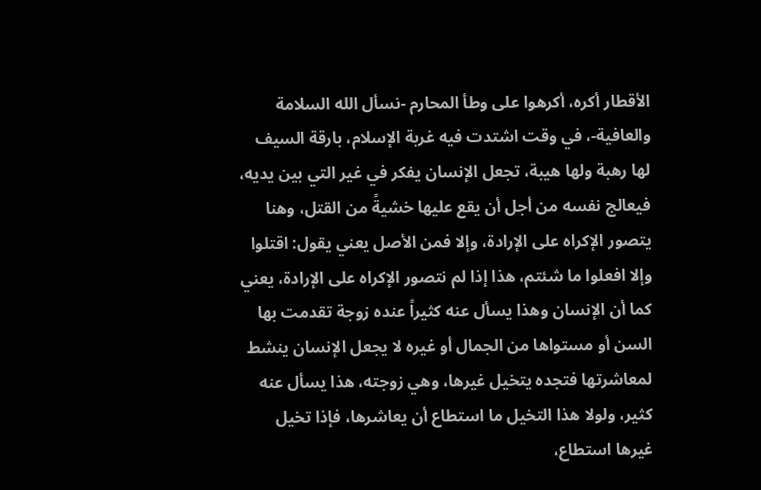الأقطار أكره، أكرهوا على وطأ المحارم -نسأل الله السلامة والعافية-، في وقت اشتدت فيه غربة الإسلام، بارقة السيف لها رهبة ولها هيبة، تجعل الإنسان يفكر في غير التي بين يديه، فيعالج نفسه من أجل أن يقع عليها خشيةً من القتل، وهنا يتصور الإكراه على الإرادة، وإلا فمن الأصل يعني يقول: اقتلوا وإلا افعلوا ما شئتم، هذا إذا لم نتصور الإكراه على الإرادة، يعني كما أن الإنسان وهذا يسأل عنه كثيراً عنده زوجة تقدمت بها السن أو مستواها من الجمال أو غيره لا يجعل الإنسان ينشط لمعاشرتها فتجده يتخيل غيرها، وهي زوجته، هذا يسأل عنه كثير، ولولا هذا التخيل ما استطاع أن يعاشرها، فإذا تخيل غيرها استطاع،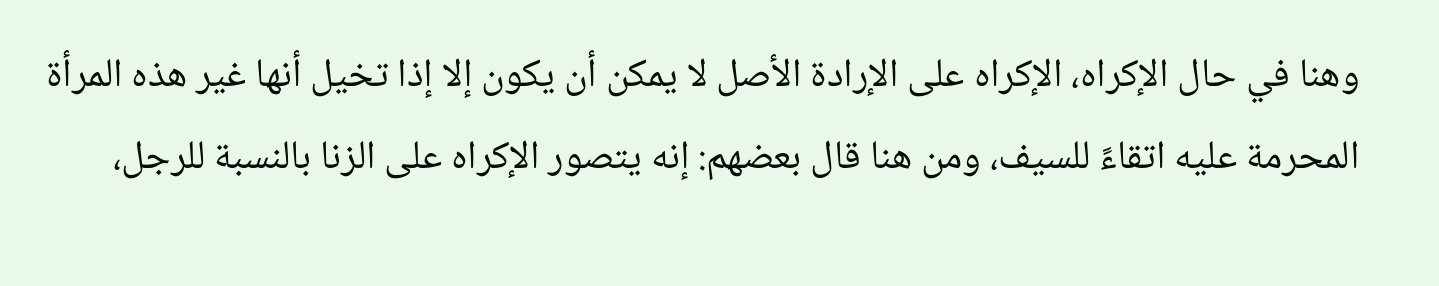وهنا في حال الإكراه، الإكراه على الإرادة الأصل لا يمكن أن يكون إلا إذا تخيل أنها غير هذه المرأة المحرمة عليه اتقاءً للسيف، ومن هنا قال بعضهم: إنه يتصور الإكراه على الزنا بالنسبة للرجل،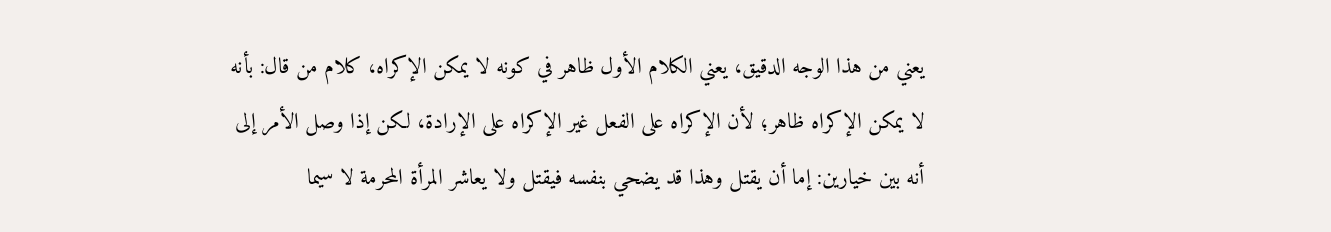يعني من هذا الوجه الدقيق، يعني الكلام الأول ظاهر في كونه لا يمكن الإكراه، كلام من قال: بأنه لا يمكن الإكراه ظاهر؛ لأن الإكراه على الفعل غير الإكراه على الإرادة، لكن إذا وصل الأمر إلى أنه بين خيارين: إما أن يقتل وهذا قد يضحي بنفسه فيقتل ولا يعاشر المرأة المحرمة لا سيما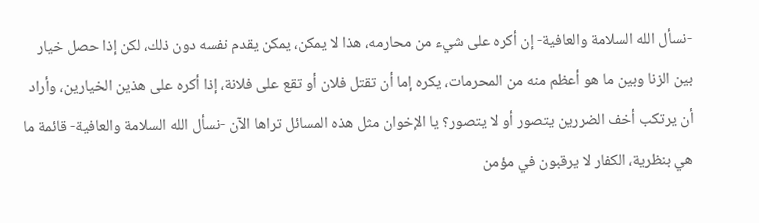-نسأل الله السلامة والعافية- إن أكره على شيء من محارمه، هذا لا يمكن، يمكن يقدم نفسه دون ذلك، لكن إذا حصل خيار بين الزنا وبين ما هو أعظم منه من المحرمات، يكره إما أن تقتل فلان أو تقع على فلانة، إذا أكره على هذين الخيارين، وأراد أن يرتكب أخف الضررين يتصور أو لا يتصور؟ يا الإخوان مثل هذه المسائل تراها الآن -نسأل الله السلامة والعافية- قائمة ما هي بنظرية، الكفار لا يرقبون في مؤمن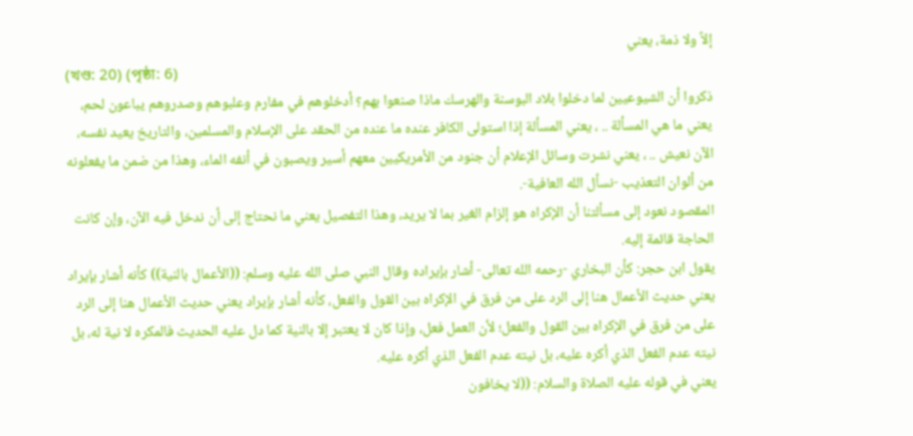إلاً ولا ذمة، يعني
(খণ্ড: 20) (পৃষ্ঠা: 6)
ذكروا أن الشيوعيين لما دخلوا بلاد البوسنة والهرسك ماذا صنعوا بهم؟ أدخلوهم في مفارم وعلبوهم وصدروهم يباعون لحم، يعني ما هي المسألة .. ، يعني المسألة إذا استولى الكافر عنده ما عنده من الحقد على الإسلام والمسلمين، والتاريخ يعيد نفسه، الآن نعيش .. ، يعني نشرت وسائل الإعلام أن جنود من الأمريكيين معهم أسير ويصبون في أنفه الماء، وهذا من ضمن ما يفعلونه من ألوان التعذيب -نسأل الله العافية-.
المقصود نعود إلى مسألتنا أن الإكراه هو إلزام الغير بما لا يريد، وهذا التفصيل يعني ما نحتاج إلى أن ندخل فيه الآن، وإن كانت الحاجة قائمة إليه.
يقول ابن حجر: كأن البخاري -رحمه الله تعالى- أشار بإيراده وقال النبي صلى الله عليه وسلم: ((الأعمال بالنية)) كأنه أشار بإيراد يعني حديث الأعمال هنا إلى الرد على من فرق في الإكراه بين القول والفعل، كأنه أشار بإيراد يعني حديث الأعمال هنا إلى الرد على من فرق في الإكراه بين القول والفعل؛ لأن العمل فعل، وإذا كان لا يعتبر إلا بالنية كما دل عليه الحديث فالمكره لا نية له، بل نيته عدم الفعل الذي أكره عليه، بل نيته عدم الفعل الذي أكره عليه.
يعني في قوله عليه الصلاة والسلام: ((لا يخافون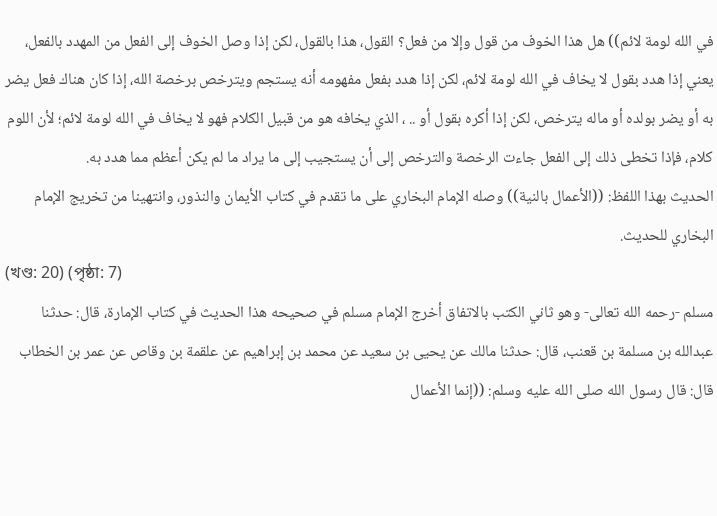في الله لومة لائم)) هل هذا الخوف من قول وإلا من فعل؟ القول، هذا بالقول، لكن إذا وصل الخوف إلى الفعل من المهدد بالفعل، يعني إذا هدد بقول لا يخاف في الله لومة لائم، لكن إذا هدد بفعل مفهومه أنه يستجم ويترخص برخصة الله، إذا كان هناك فعل يضر به أو يضر بولده أو ماله يترخص، لكن إذا أكره بقول أو .. ، الذي يخافه هو من قبيل الكلام فهو لا يخاف في الله لومة لائم؛ لأن اللوم كلام، فإذا تخطى ذلك إلى الفعل جاءت الرخصة والترخص إلى أن يستجيب إلى ما يراد ما لم يكن أعظم مما هدد به.
الحديث بهذا اللفظ: ((الأعمال بالنية)) وصله الإمام البخاري على ما تقدم في كتاب الأيمان والنذور، وانتهينا من تخريج الإمام البخاري للحديث.
(খণ্ড: 20) (পৃষ্ঠা: 7)
مسلم -رحمه الله تعالى- وهو ثاني الكتب بالاتفاق أخرج الإمام مسلم في صحيحه هذا الحديث في كتاب الإمارة، قال: حدثنا عبدالله بن مسلمة بن قعنب، قال: حدثنا مالك عن يحيى بن سعيد عن محمد بن إبراهيم عن علقمة بن وقاص عن عمر بن الخطاب قال: قال رسول الله صلى الله عليه وسلم: ((إنما الأعمال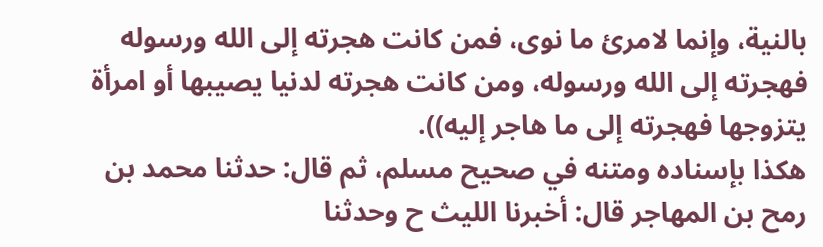بالنية، وإنما لامرئ ما نوى، فمن كانت هجرته إلى الله ورسوله فهجرته إلى الله ورسوله، ومن كانت هجرته لدنيا يصيبها أو امرأة يتزوجها فهجرته إلى ما هاجر إليه)).
هكذا بإسناده ومتنه في صحيح مسلم، ثم قال: حدثنا محمد بن رمح بن المهاجر قال: أخبرنا الليث ح وحدثنا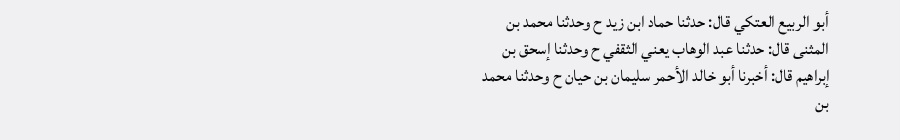أبو الربيع العتكي قال: حدثنا حماد ابن زيد ح وحدثنا محمد بن المثنى قال: حدثنا عبد الوهاب يعني الثقفي ح وحدثنا إسحق بن إبراهيم قال: أخبرنا أبو خالد الأحمر سليمان بن حيان ح وحدثنا محمد بن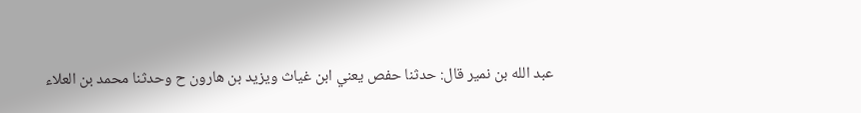عبد الله بن نمير قال: حدثنا حفص يعني ابن غياث ويزيد بن هارون ح وحدثنا محمد بن العلاء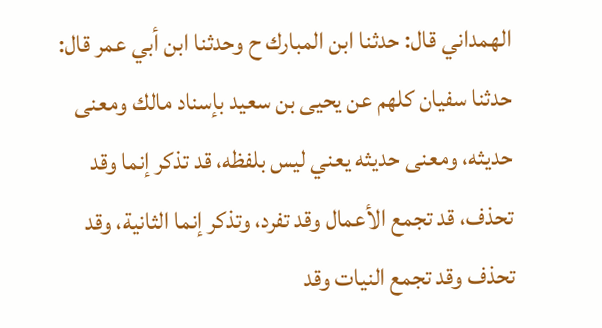الهمداني قال: حدثنا ابن المبارك ح وحدثنا ابن أبي عمر قال: حدثنا سفيان كلهم عن يحيى بن سعيد بإسناد مالك ومعنى حديثه، ومعنى حديثه يعني ليس بلفظه، قد تذكر إنما وقد تحذف، قد تجمع الأعمال وقد تفرد، وتذكر إنما الثانية، وقد تحذف وقد تجمع النيات وقد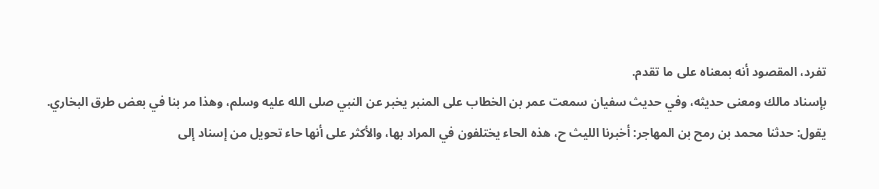تفرد، المقصود أنه بمعناه على ما تقدم.
بإسناد مالك ومعنى حديثه، وفي حديث سفيان سمعت عمر بن الخطاب على المنبر يخبر عن النبي صلى الله عليه وسلم، وهذا مر بنا في بعض طرق البخاري.
يقول: حدثنا محمد بن رمح بن المهاجر: أخبرنا الليث ح، هذه الحاء يختلفون في المراد بها، والأكثر على أنها حاء تحويل من إسناد إلى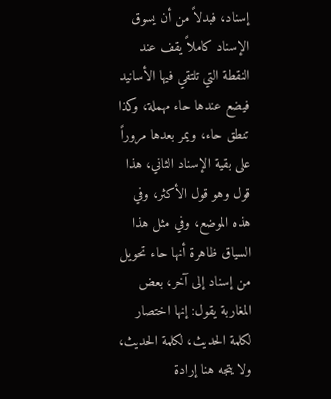إسناد، فبدلاً من أن يسوق الإسناد كاملاً يقف عند النقطة التي تلتقي فيها الأسانيد فيضع عندها حاء مهملة، وكذا تنطق حاء، ويمر بعدها مروراً على بقية الإسناد الثاني، هذا قول وهو قول الأكثر، وفي هذه الموضع، وفي مثل هذا السياق ظاهرة أنها حاء تحويل من إسناد إلى آخر، بعض المغاربة يقول: إنها اختصار لكلمة الحديث، لكلمة الحديث، ولا يتجه هنا إرادة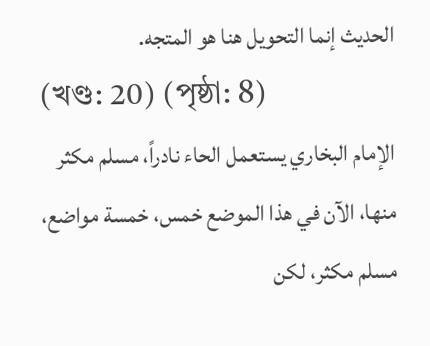الحديث إنما التحويل هنا هو المتجه.
(খণ্ড: 20) (পৃষ্ঠা: 8)
الإمام البخاري يستعمل الحاء نادراً، مسلم مكثر منها، الآن في هذا الموضع خمس، خمسة مواضع، مسلم مكثر، لكن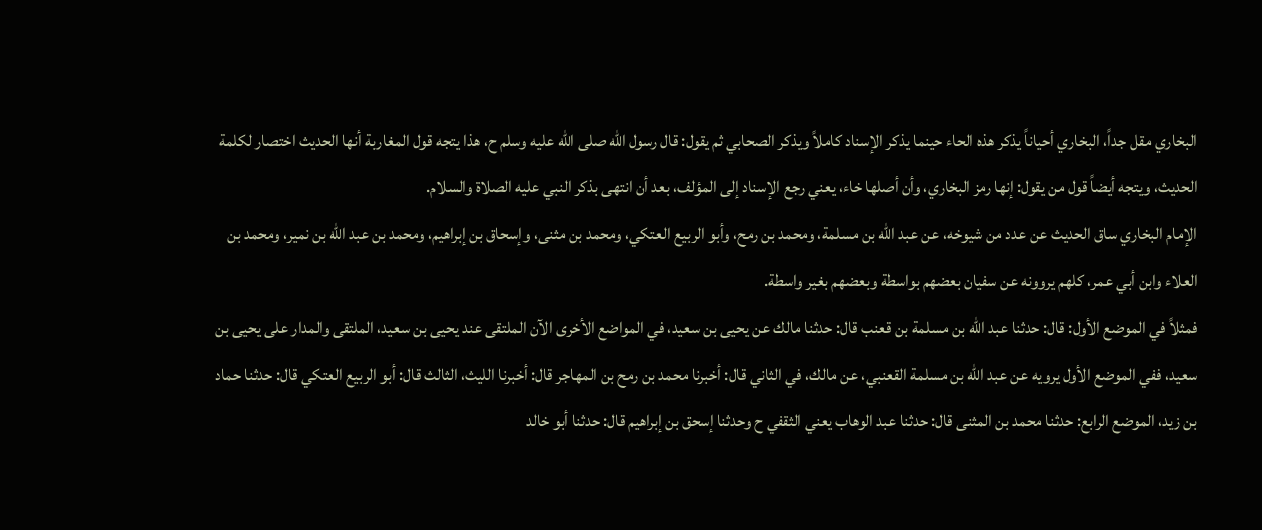البخاري مقل جداً، البخاري أحياناً يذكر هذه الحاء حينما يذكر الإسناد كاملاً ويذكر الصحابي ثم يقول: قال رسول الله صلى الله عليه وسلم ح، هذا يتجه قول المغاربة أنها الحديث اختصار لكلمة الحديث، ويتجه أيضاً قول من يقول: إنها رمز البخاري، وأن أصلها خاء، يعني رجع الإسناد إلى المؤلف، بعد أن انتهى بذكر النبي عليه الصلاة والسلام.
الإمام البخاري ساق الحديث عن عدد من شيوخه، عن عبد الله بن مسلمة، ومحمد بن رمح، وأبو الربيع العتكي، ومحمد بن مثنى، وإسحاق بن إبراهيم، ومحمد بن عبد الله بن نمير، ومحمد بن العلاء وابن أبي عمر، كلهم يروونه عن سفيان بعضهم بواسطة وبعضهم بغير واسطة.
فمثلاً في الموضع الأول: قال: حدثنا عبد الله بن مسلمة بن قعنب قال: حدثنا مالك عن يحيى بن سعيد، في المواضع الأخرى الآن الملتقى عند يحيى بن سعيد، الملتقى والمدار على يحيى بن سعيد، ففي الموضع الأول يرويه عن عبد الله بن مسلمة القعنبي، عن مالك، في الثاني قال: أخبرنا محمد بن رمح بن المهاجر قال: أخبرنا الليث، الثالث قال: أبو الربيع العتكي قال: حدثنا حماد بن زيد، الموضع الرابع: حدثنا محمد بن المثنى قال: حدثنا عبد الوهاب يعني الثقفي ح وحدثنا إسحق بن إبراهيم قال: حدثنا أبو خالد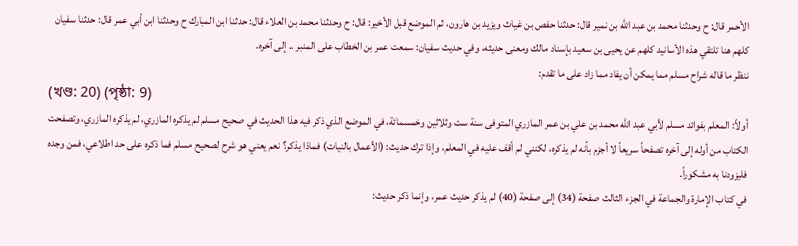الأحمر قال: ح وحدثنا محمد بن عبد الله بن نمير قال: حدثنا حفص بن غياث ويزيد بن هارون، ثم الموضع قبل الأخير: قال: ح وحدثنا محمد بن العلاء قال: حدثنا ابن المبارك ح وحدثنا ابن أبي عمر قال: حدثنا سفيان كلهم هنا تلتقي هذه الأسانيد كلهم عن يحيى بن سعيد بإسناد مالك ومعنى حديثه، وفي حديث سفيان: سمعت عمر بن الخطاب على المنبر .. إلى آخره.
ننظر ما قاله شراح مسلم مما يمكن أن يفاد مما زاد على ما تقدم:
(খণ্ড: 20) (পৃষ্ঠা: 9)
أولاً: المعلم بفوائد مسلم لأبي عبد الله محمد بن علي بن عمر المازري المتوفى سنة ست وثلاثين وخمسمائة، في الموضع الذي ذكر فيه هذا الحديث في صحيح مسلم لم يذكره المازري، لم يذكره المازري، وتصفحت الكتاب من أوله إلى آخره تصفحاً سريعاً لا أجزم بأنه لم يذكره، لكنني لم أقف عليه في المعلم، وإذا ترك حديث: (الأعمال بالنيات) فماذا يذكر؟ نعم يعني هو شرح لصحيح مسلم فما ذكره على حد اطلاعي، فمن وجده فليزودنا به مشكوراً.
في كتاب الإمارة والجماعة في الجزء الثالث صفحة (34) إلى صفحة (40) لم يذكر حديث عمر، وإنما ذكر حديث: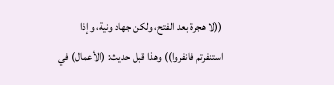((لا هجرة بعد الفتح، ولكن جهاد ونية، وإذا استنفرتم فانفروا)) وهذا قبل حديث: (الأعمال) في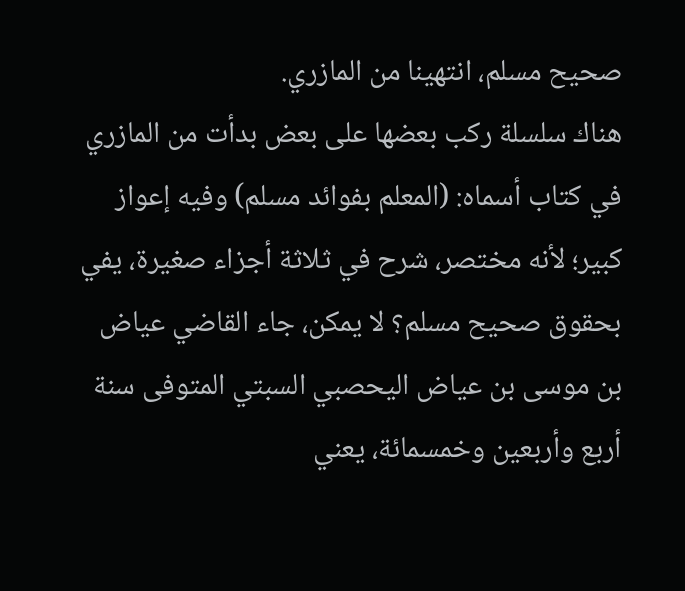صحيح مسلم، انتهينا من المازري.
هناك سلسلة ركب بعضها على بعض بدأت من المازري في كتاب أسماه: (المعلم بفوائد مسلم) وفيه إعواز كبير؛ لأنه مختصر، شرح في ثلاثة أجزاء صغيرة، يفي بحقوق صحيح مسلم؟ لا يمكن، جاء القاضي عياض بن موسى بن عياض اليحصبي السبتي المتوفى سنة أربع وأربعين وخمسمائة، يعني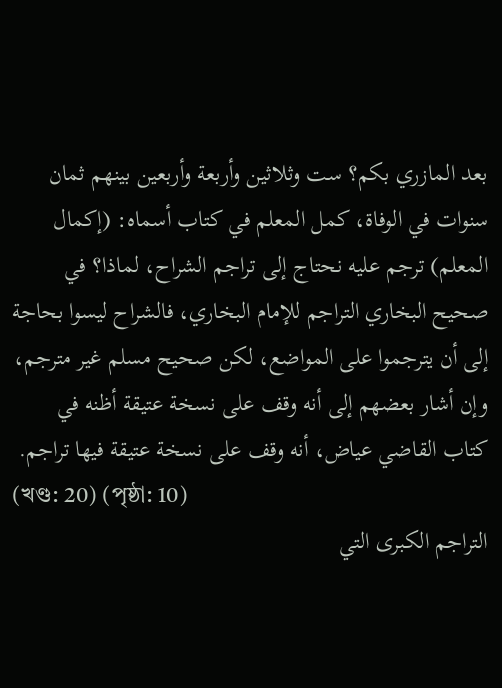بعد المازري بكم؟ ست وثلاثين وأربعة وأربعين بينهم ثمان سنوات في الوفاة، كمل المعلم في كتاب أسماه: (إكمال المعلم) ترجم عليه نحتاج إلى تراجم الشراح، لماذا؟ في صحيح البخاري التراجم للإمام البخاري، فالشراح ليسوا بحاجة إلى أن يترجموا على المواضع، لكن صحيح مسلم غير مترجم، وإن أشار بعضهم إلى أنه وقف على نسخة عتيقة أظنه في كتاب القاضي عياض، أنه وقف على نسخة عتيقة فيها تراجم.
(খণ্ড: 20) (পৃষ্ঠা: 10)
التراجم الكبرى التي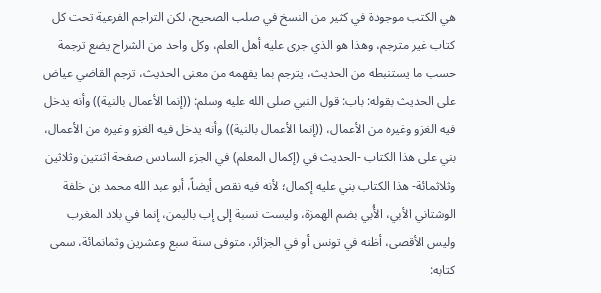هي الكتب موجودة في كثير من النسخ في صلب الصحيح، لكن التراجم الفرعية تحت كل كتاب غير مترجم، وهذا هو الذي جرى عليه أهل العلم، وكل واحد من الشراح يضع ترجمة حسب ما يستنبطه من الحديث، يترجم بما يفهمه من معنى الحديث، ترجم القاضي عياض على الحديث بقوله: باب: قول النبي صلى الله عليه وسلم: ((إنما الأعمال بالنية)) وأنه يدخل فيه الغزو وغيره من الأعمال، ((إنما الأعمال بالنية)) وأنه يدخل فيه الغزو وغيره من الأعمال، بني على هذا الكتاب -الحديث في (إكمال المعلم) في الجزء السادس صفحة اثنتين وثلاثين وثلاثمائة- هذا الكتاب بني عليه إكمال؛ لأنه فيه نقص أيضاً، أبو عبد الله محمد بن خلفة الوشتاني الأبي، الأُبي بضم الهمزة، وليست نسبة إلى إب باليمن، إنما في بلاد المغرب وليس الأقصى، أظنه في تونس أو في الجزائر، متوفى سنة سبع وعشرين وثمانمائة، سمى كتابه: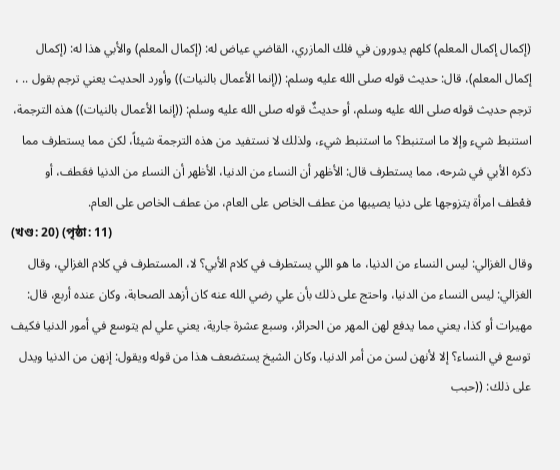(إكمال إكمال المعلم) كلهم يدورون في فلك المازري، القاضي عياض له: (إكمال المعلم) والأبي هذا له: (إكمال إكمال المعلم)، قال: حديث قوله صلى الله عليه وسلم: ((إنما الأعمال بالنيات)) وأورد الحديث يعني ترجم بقول .. ، ترجم حديث قوله صلى الله عليه وسلم، أو حديثٌ قوله صلى الله عليه وسلم: ((إنما الأعمال بالنيات)) هذه الترجمة، استنبط شيء وإلا ما استنبط؟ ما استنبط شيء، ولذلك لا نستفيد من هذه الترجمة شيئاً، لكن مما يستطرف مما ذكره الأبي في شرحه، مما يستطرف قال: الأظهر أن النساء من الدنيا، الأظهر أن النساء من الدنيا فعَطف، أو فعْطف امرأة يتزوجها على دنيا يصيبها من عطف الخاص على العام، من عطف الخاص على العام.
(খণ্ড: 20) (পৃষ্ঠা: 11)
وقال الغزالي: ليس النساء من الدنيا، ما هو اللي يستطرف في كلام الأبي؟ لا، المستطرف في كلام الغزالي، وقال الغزالي: ليس النساء من الدنيا، واحتج على ذلك بأن علي رضي الله عنه كان أزهد الصحابة، وكان عنده أربع، قال: مهيرات أو كذا، يعني مما يدفع لهن المهر من الحرائر، وسبع عشرة جارية، يعني علي لم يتوسع في أمور الدنيا فكيف توسع في النساء؟ إلا لأنهن لسن من أمر الدنيا، وكان الشيخ يستضعف هذا من قوله ويقول: إنهن من الدنيا ويدل على ذلك: ((حبب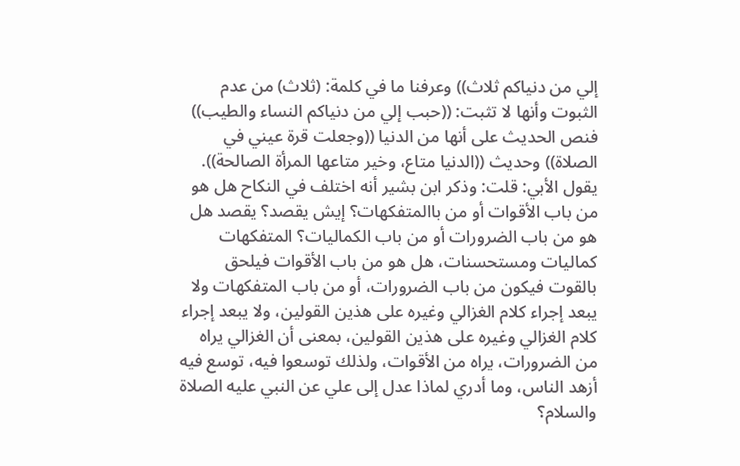إلي من دنياكم ثلاث)) وعرفنا ما في كلمة: (ثلاث) من عدم الثبوت وأنها لا تثبت: ((حبب إلي من دنياكم النساء والطيب)) فنص الحديث على أنها من الدنيا ((وجعلت قرة عيني في الصلاة)) وحديث ((الدنيا متاع، وخير متاعها المرأة الصالحة)).
يقول الأبي: قلت: وذكر ابن بشير أنه اختلف في النكاح هل هو من باب الأقوات أو من باالمتفكهات؟ إيش يقصد؟ يقصد هل هو من باب الضرورات أو من باب الكماليات؟ المتفكهات كماليات ومستحسنات، هل هو من باب الأقوات فيلحق بالقوت فيكون من باب الضرورات، أو من باب المتفكهات ولا يبعد إجراء كلام الغزالي وغيره على هذين القولين، ولا يبعد إجراء كلام الغزالي وغيره على هذين القولين، بمعنى أن الغزالي يراه من الضرورات، يراه من الأقوات، ولذلك توسعوا فيه، توسع فيه أزهد الناس، وما أدري لماذا عدل إلى علي عن النبي عليه الصلاة والسلام؟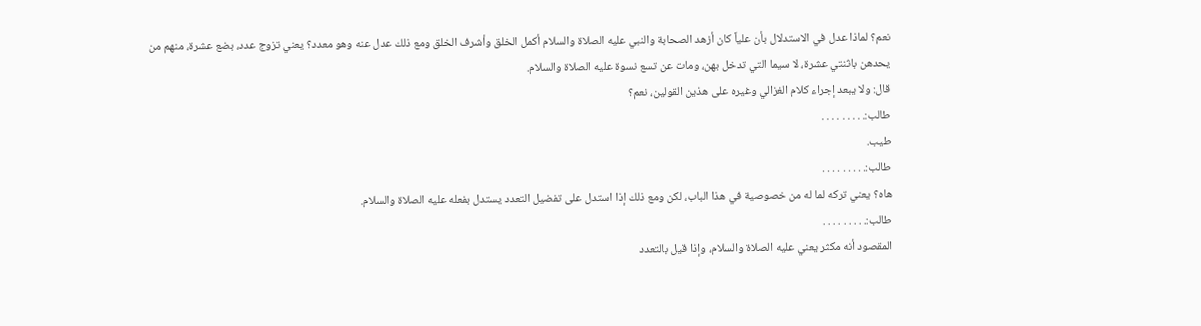نعم؟ لماذا عدل في الاستدلال بأن علياً كان أزهد الصحابة والنبي عليه الصلاة والسلام أكمل الخلق وأشرف الخلق ومع ذلك عدل عنه وهو معدد؟ يعني تزوج عدد، بضع عشرة، منهم من يحدهن باثنتي عشرة، لا سيما التي تدخل بهن، ومات عن تسع نسوة عليه الصلاة والسلام.
قال: ولا يبعد إجراء كلام الغزالي وغيره على هذين القولين، نعم؟
طالب:. . . . . . . . .
طيب.
طالب:. . . . . . . . .
هاه؟ يعني تركه لما له من خصوصية في هذا الباب، لكن ومع ذلك إذا استدل على تفضيل التعدد يستدل بفعله عليه الصلاة والسلام.
طالب:. . . . . . . . .
المقصود أنه مكثر يعني عليه الصلاة والسلام، وإذا قيل بالتعدد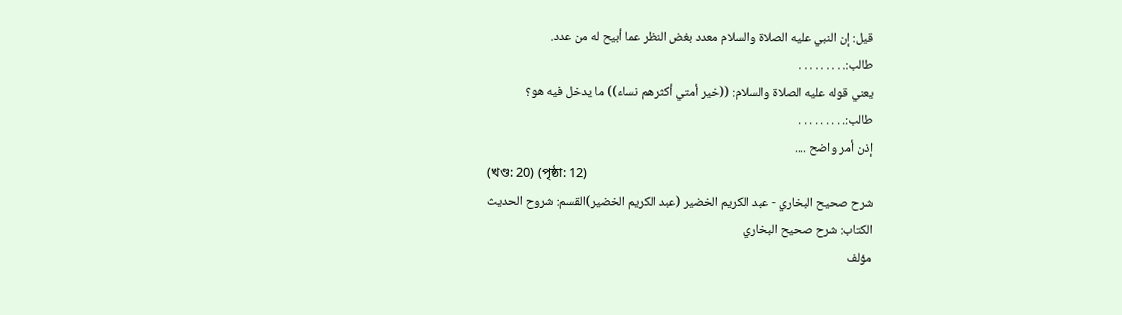قيل: إن النبي عليه الصلاة والسلام معدد بغض النظر عما أبيح له من عدد.
طالب:. . . . . . . . .
يعني قوله عليه الصلاة والسلام: ((خير أمتي أكثرهم نساء)) ما يدخل فيه هو؟
طالب:. . . . . . . . .
إذن أمر واضح ....
(খণ্ড: 20) (পৃষ্ঠা: 12)
شرح صحيح البخاري - عبد الكريم الخضير (عبد الكريم الخضير)القسم: شروح الحديث
الكتاب: شرح صحيح البخاري
مؤلف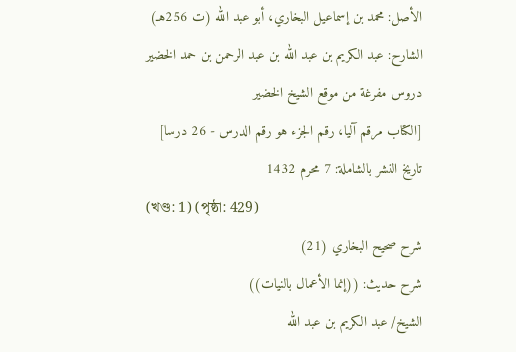الأصل: محمد بن إسماعيل البخاري، أبو عبد الله (ت 256هـ)
الشارح: عبد الكريم بن عبد الله بن عبد الرحمن بن حمد الخضير
دروس مفرغة من موقع الشيخ الخضير
[الكتاب مرقم آليا، رقم الجزء هو رقم الدرس - 26 درسا]
تاريخ النشر بالشاملة: 7 محرم 1432
(খণ্ড: 1) (পৃষ্ঠা: 429)
شرح صحيح البخاري (21)
شرح حديث: ((إنما الأعمال بالنيات))
الشيخ/ عبد الكريم بن عبد الله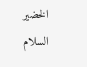الخضير
السلام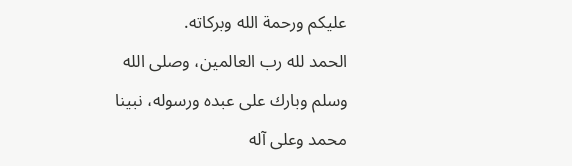عليكم ورحمة الله وبركاته.
الحمد لله رب العالمين، وصلى الله وسلم وبارك على عبده ورسوله، نبينا محمد وعلى آله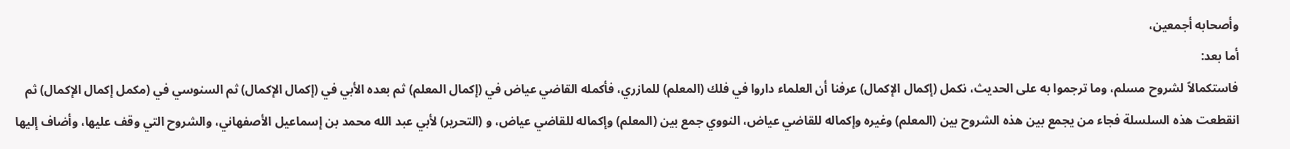وأصحابه أجمعين،
أما بعد:
فاستكمالاً لشروح مسلم، وما ترجموا به على الحديث، نكمل (إكمال الإكمال) عرفنا أن العلماء داروا في فلك (المعلم) للمازري، فأكمله القاضي عياض في (إكمال المعلم) ثم بعده الأبي في (إكمال الإكمال) ثم السنوسي في (مكمل إكمال الإكمال) ثم انقطعت هذه السلسلة فجاء من يجمع بين هذه الشروح بين (المعلم) وغيره وإكماله للقاضي عياض، النووي جمع بين (المعلم) وإكماله للقاضي عياض، و (التحرير) لأبي عبد الله محمد بن إسماعيل الأصفهاني، والشروح التي وقف عليها، وأضاف إليها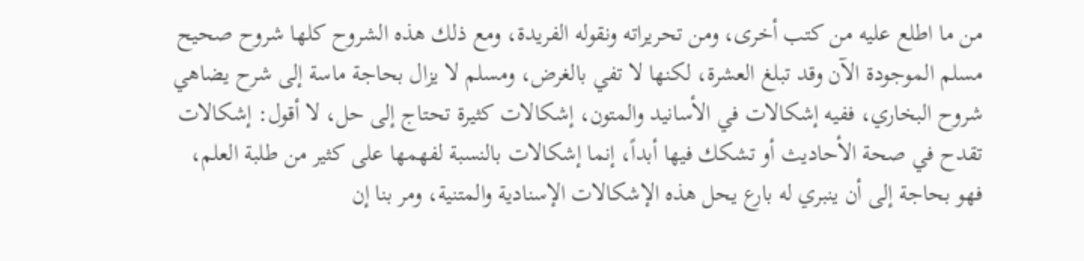من ما اطلع عليه من كتب أخرى، ومن تحريراته ونقوله الفريدة، ومع ذلك هذه الشروح كلها شروح صحيح مسلم الموجودة الآن وقد تبلغ العشرة، لكنها لا تفي بالغرض، ومسلم لا يزال بحاجة ماسة إلى شرح يضاهي شروح البخاري، ففيه إشكالات في الأسانيد والمتون، إشكالات كثيرة تحتاج إلى حل، لا أقول: إشكالات تقدح في صحة الأحاديث أو تشكك فيها أبداً، إنما إشكالات بالنسبة لفهمها على كثير من طلبة العلم، فهو بحاجة إلى أن ينبري له بارع يحل هذه الإشكالات الإسنادية والمتنية، ومر بنا إن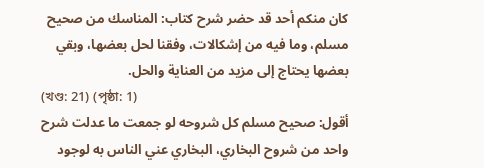كان منكم أحد قد حضر شرح كتاب: المناسك من صحيح مسلم، وما فيه من إشكالات، وفقنا لحل بعضها، وبقي بعضها يحتاج إلى مزيد من العناية والحل.
(খণ্ড: 21) (পৃষ্ঠা: 1)
أقول: صحيح مسلم كل شروحه لو جمعت ما عدلت شرح واحد من شروح البخاري، البخاري عني الناس به لوجود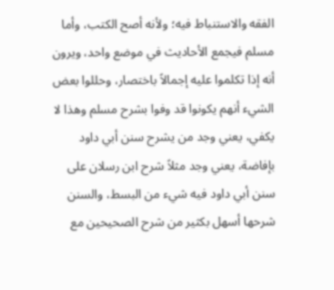الفقه والاستنباط فيه؛ ولأنه أصح الكتب، وأما مسلم فيجمع الأحاديث في موضع واحد، ويرون أنه إذا تكلموا عليه إجمالاً باختصار، وحللوا بعض الشيء أنهم يكونوا قد وفوا بشرح مسلم وهذا لا يكفي، يعني وجد من يشرح سنن أبي داود بإفاضة، يعني وجد مثلاً شرح ابن رسلان على سنن أبي داود فيه شيء من البسط، والسنن شرحها أسهل بكثير من شرح الصحيحين مع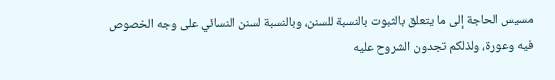مسيس الحاجة إلى ما يتعلق بالثبوت بالنسبة للسنن، وبالنسبة لسنن النسائي على وجه الخصوص فيه وعورة، ولذلكم تجدون الشروح عليه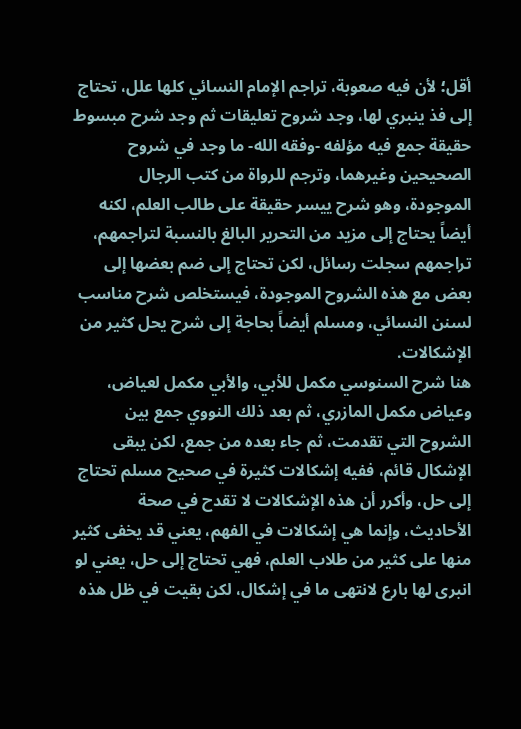أقل؛ لأن فيه صعوبة، تراجم الإمام النسائي كلها علل، تحتاج إلى فذ ينبري لها، وجد شروح تعليقات ثم وجد شرح مبسوط حقيقة جمع فيه مؤلفه -وفقه الله- ما وجد في شروح الصحيحين وغيرهما، وترجم للرواة من كتب الرجال الموجودة، وهو شرح ييسر حقيقة على طالب العلم، لكنه أيضاً يحتاج إلى مزيد من التحرير البالغ بالنسبة لتراجمهم، تراجمهم سجلت رسائل، لكن تحتاج إلى ضم بعضها إلى بعض مع هذه الشروح الموجودة، فيستخلص شرح مناسب لسنن النسائي، ومسلم أيضاً بحاجة إلى شرح يحل كثير من الإشكالات.
هنا شرح السنوسي مكمل للأبي، والأبي مكمل لعياض، وعياض مكمل المازري، ثم بعد ذلك النووي جمع بين الشروح التي تقدمت، ثم جاء بعده من جمع، لكن يبقى الإشكال قائم، ففيه إشكالات كثيرة في صحيح مسلم تحتاج إلى حل، وأكرر أن هذه الإشكالات لا تقدح في صحة الأحاديث، وإنما هي إشكالات في الفهم، يعني قد يخفى كثير منها على كثير من طلاب العلم، فهي تحتاج إلى حل، يعني لو انبرى لها بارع لانتهى ما في إشكال، لكن بقيت في ظل هذه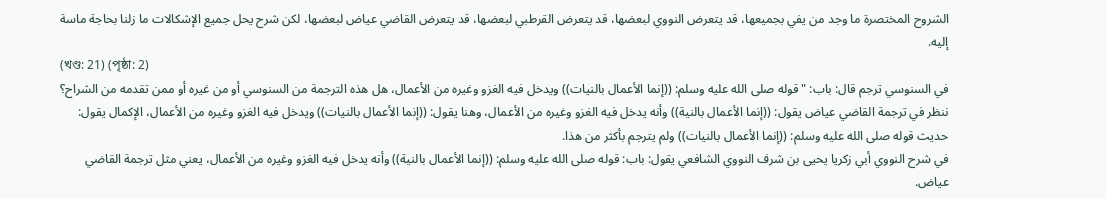الشروح المختصرة ما وجد من يفي بجميعها، قد يتعرض النووي لبعضها، قد يتعرض القرطبي لبعضها، قد يتعرض القاضي عياض لبعضها، لكن شرح يحل جميع الإشكالات ما زلنا بحاجة ماسة إليه.
(খণ্ড: 21) (পৃষ্ঠা: 2)
في السنوسي ترجم قال: باب: "قوله صلى الله عليه وسلم: ((إنما الأعمال بالنيات)) ويدخل فيه الغزو وغيره من الأعمال، هل هذه الترجمة من السنوسي أو من غيره أو ممن تقدمه من الشراح؟ ننظر في ترجمة القاضي عياض يقول: ((إنما الأعمال بالنية)) وأنه يدخل فيه الغزو وغيره من الأعمال، وهنا يقول: ((إنما الأعمال بالنيات)) ويدخل فيه الغزو وغيره من الأعمال، الإكمال يقول: حديث قوله صلى الله عليه وسلم: ((إنما الأعمال بالنيات)) ولم يترجم بأكثر من هذا.
في شرح النووي أبي زكريا يحيى بن شرف النووي الشافعي يقول: باب: قوله صلى الله عليه وسلم: ((إنما الأعمال بالنية)) وأنه يدخل فيه الغزو وغيره من الأعمال، يعني مثل ترجمة القاضي عياض.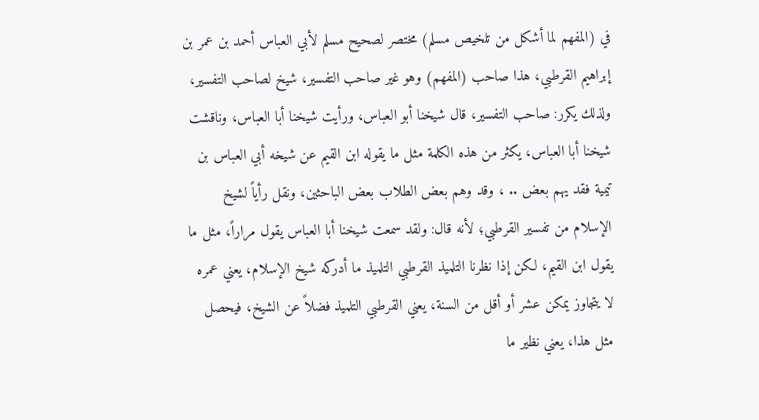في (المفهم لما أشكل من تلخيص مسلم) مختصر لصحيح مسلم لأبي العباس أحمد بن عمر بن إبراهيم القرطبي، هذا صاحب (المفهم) وهو غير صاحب التفسير، شيخ لصاحب التفسير، ولذلك يكرر: صاحب التفسير، قال شيخنا أبو العباس، ورأيت شيخنا أبا العباس، وناقشت شيخنا أبا العباس، يكثر من هذه الكلمة مثل ما يقوله ابن القيم عن شيخه أبي العباس بن تيمية فقد يهم بعض .. ، وقد وهم بعض الطلاب بعض الباحثين، ونقل رأياً لشيخ الإسلام من تفسير القرطبي؛ لأنه قال: ولقد سمعت شيخنا أبا العباس يقول مراراً، مثل ما يقول ابن القيم، لكن إذا نظرنا التلميذ القرطبي التلميذ ما أدركه شيخ الإسلام، يعني عمره لا يتجاوز يمكن عشر أو أقل من السنة، يعني القرطبي التلميذ فضلاً عن الشيخ، فيحصل مثل هذا، يعني نظير ما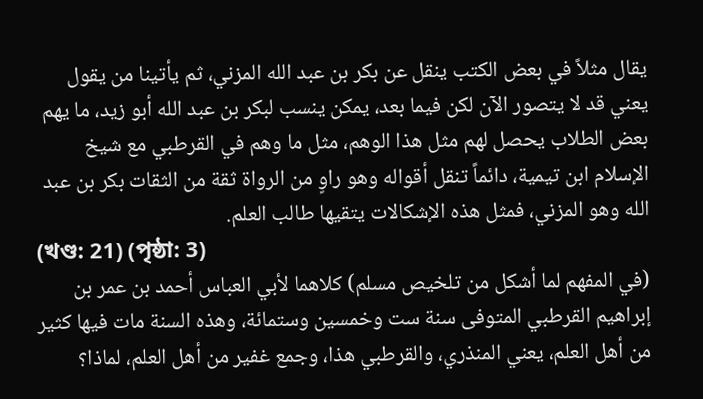يقال مثلاً في بعض الكتب ينقل عن بكر بن عبد الله المزني، ثم يأتينا من يقول يعني قد لا يتصور الآن لكن فيما بعد، يمكن ينسب لبكر بن عبد الله أبو زيد، ما يهم بعض الطلاب يحصل لهم مثل هذا الوهم، مثل ما وهم في القرطبي مع شيخ الإسلام ابن تيمية، دائماً تنقل أقواله وهو راوٍ من الرواة ثقة من الثقات بكر بن عبد الله وهو المزني، فمثل هذه الإشكالات يتقيها طالب العلم.
(খণ্ড: 21) (পৃষ্ঠা: 3)
(في المفهم لما أشكل من تلخيص مسلم) كلاهما لأبي العباس أحمد بن عمر بن إبراهيم القرطبي المتوفى سنة ست وخمسين وستمائة، وهذه السنة مات فيها كثير من أهل العلم، يعني المنذري، والقرطبي هذا، وجمع غفير من أهل العلم، لماذا؟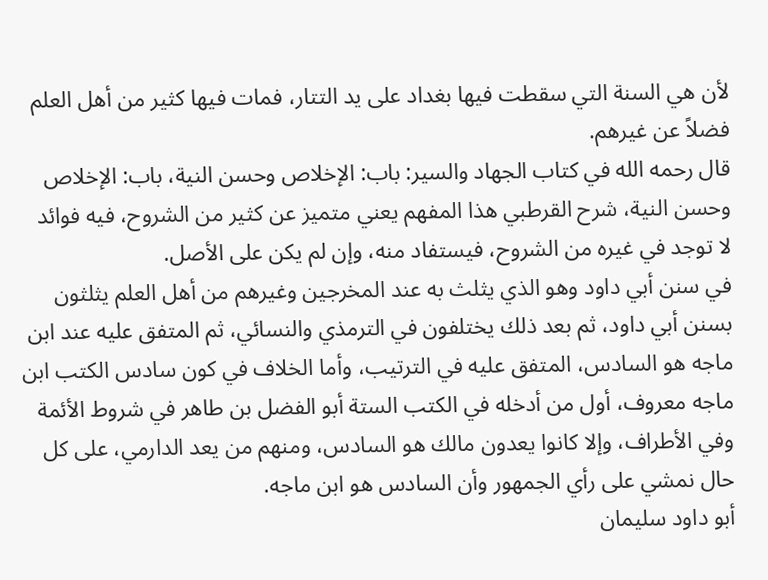لأن هي السنة التي سقطت فيها بغداد على يد التتار، فمات فيها كثير من أهل العلم فضلاً عن غيرهم.
قال رحمه الله في كتاب الجهاد والسير: باب: الإخلاص وحسن النية، باب: الإخلاص وحسن النية، شرح القرطبي هذا المفهم يعني متميز عن كثير من الشروح، فيه فوائد لا توجد في غيره من الشروح، فيستفاد منه، وإن لم يكن على الأصل.
في سنن أبي داود وهو الذي يثلث به عند المخرجين وغيرهم من أهل العلم يثلثون بسنن أبي داود، ثم بعد ذلك يختلفون في الترمذي والنسائي، ثم المتفق عليه عند ابن ماجه هو السادس، المتفق عليه في الترتيب، وأما الخلاف في كون سادس الكتب ابن ماجه معروف، أول من أدخله في الكتب الستة أبو الفضل بن طاهر في شروط الأئمة وفي الأطراف، وإلا كانوا يعدون مالك هو السادس، ومنهم من يعد الدارمي، على كل حال نمشي على رأي الجمهور وأن السادس هو ابن ماجه.
أبو داود سليمان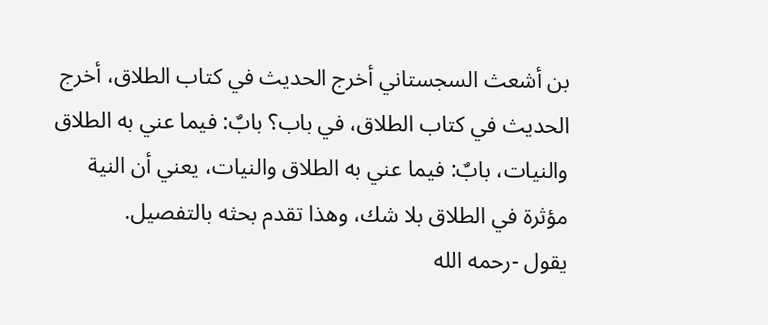بن أشعث السجستاني أخرج الحديث في كتاب الطلاق، أخرج الحديث في كتاب الطلاق، في باب؟ بابٌ: فيما عني به الطلاق والنيات، بابٌ: فيما عني به الطلاق والنيات، يعني أن النية مؤثرة في الطلاق بلا شك، وهذا تقدم بحثه بالتفصيل.
يقول -رحمه الله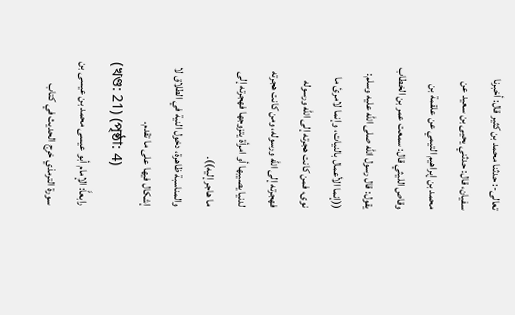تعالى-: حدثنا محمد بن كثير قال: أخبرنا سفيان، قال: حدثني يحيى بن سعيد عن محمد بن إبراهيم التيمي عن علقمة بن وقاص الليثي قال: سمعت عمر بن الخطاب يقول: قال رسول الله صلى الله عليه وسلم: ((إنما الأعمال بالنيات، وإنما لامرئ ما نوى، فمن كانت هجرته إلى الله ورسوله فهجرته إلى الله ورسوله، ومن كانت هجرته لدنيا يصيبها أو امرأة يتزوجها فهجرته إلى ما هاجر إليه)).
والمناسبة ظاهرة، دخول النية في الطلاق لا إشكال فيها على ما تقدم.
(খণ্ড: 21) (পৃষ্ঠা: 4)
رابعاًَ: الإمام أبو عيسى محمد بن عيسى بن سورة الترمذي خرج الحديث في كتاب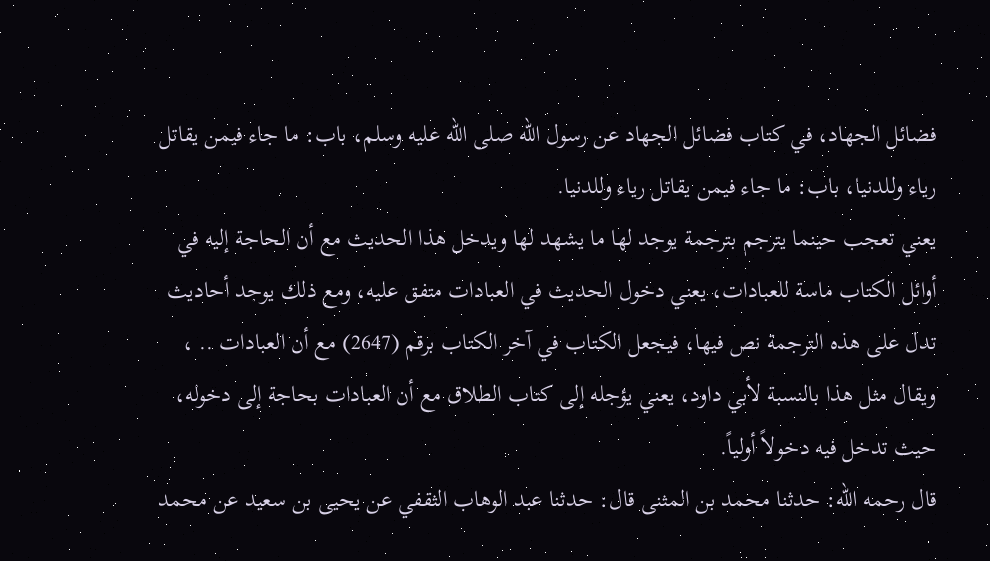فضائل الجهاد، في كتاب فضائل الجهاد عن رسول الله صلى الله عليه وسلم، باب: ما جاء فيمن يقاتل رياء وللدنيا، باب: ما جاء فيمن يقاتل رياء وللدنيا.
يعني تعجب حينما يترجم بترجمة يوجد لها ما يشهد لها ويدخل هذا الحديث مع أن الحاجة إليه في أوائل الكتاب ماسة للعبادات، يعني دخول الحديث في العبادات متفق عليه، ومع ذلك يوجد أحاديث تدل على هذه الترجمة نص فيها، فيجعل الكتاب في آخر الكتاب برقم (2647) مع أن العبادات .. ، ويقال مثل هذا بالنسبة لأبي داود، يعني يؤجله إلى كتاب الطلاق مع أن العبادات بحاجة إلى دخوله، حيث تدخل فيه دخولاً أولياً.
قال رحمه الله: حدثنا محمد بن المثنى قال: حدثنا عبد الوهاب الثقفي عن يحيى بن سعيد عن محمد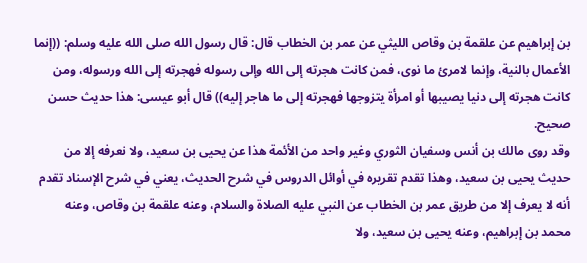بن إبراهيم عن علقمة بن وقاص الليثي عن عمر بن الخطاب قال: قال رسول الله صلى الله عليه وسلم: ((إنما الأعمال بالنية، وإنما لامرئ ما نوى، فمن كانت هجرته إلى الله وإلى رسوله فهجرته إلى الله ورسوله، ومن كانت هجرته إلى دنيا يصيبها أو امرأة يتزوجها فهجرته إلى ما هاجر إليه)) قال أبو عيسى: هذا حديث حسن صحيح.
وقد روى مالك بن أنس وسفيان الثوري وغير واحد من الأئمة هذا عن يحيى بن سعيد، ولا نعرفه إلا من حديث يحيى بن سعيد، وهذا تقدم تقريره في أوائل الدروس في شرح الحديث، يعني في شرح الإسناد تقدم أنه لا يعرف إلا من طريق عمر بن الخطاب عن النبي عليه الصلاة والسلام، وعنه علقمة بن وقاص، وعنه محمد بن إبراهيم، وعنه يحيى بن سعيد، ولا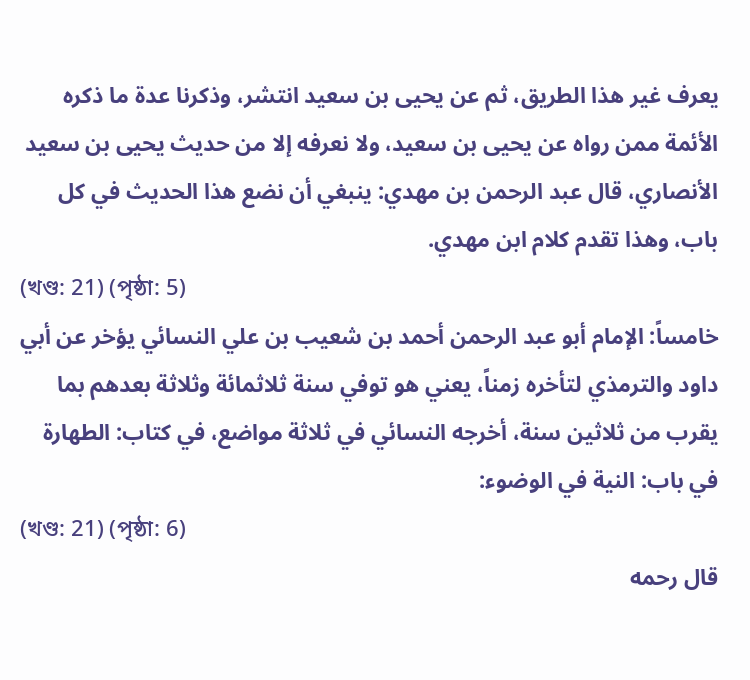يعرف غير هذا الطريق، ثم عن يحيى بن سعيد انتشر، وذكرنا عدة ما ذكره الأئمة ممن رواه عن يحيى بن سعيد، ولا نعرفه إلا من حديث يحيى بن سعيد الأنصاري، قال عبد الرحمن بن مهدي: ينبغي أن نضع هذا الحديث في كل باب، وهذا تقدم كلام ابن مهدي.
(খণ্ড: 21) (পৃষ্ঠা: 5)
خامساً: الإمام أبو عبد الرحمن أحمد بن شعيب بن علي النسائي يؤخر عن أبي داود والترمذي لتأخره زمناً، يعني هو توفي سنة ثلاثمائة وثلاثة بعدهم بما يقرب من ثلاثين سنة، أخرجه النسائي في ثلاثة مواضع، في كتاب: الطهارة في باب: النية في الوضوء:
(খণ্ড: 21) (পৃষ্ঠা: 6)
قال رحمه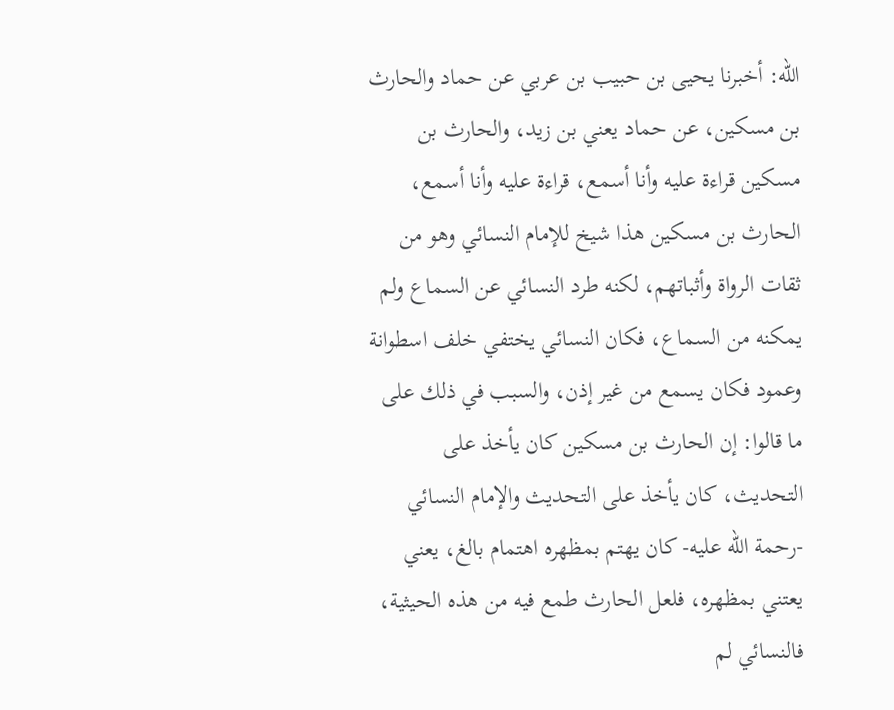الله: أخبرنا يحيى بن حبيب بن عربي عن حماد والحارث بن مسكين، عن حماد يعني بن زيد، والحارث بن مسكين قراءة عليه وأنا أسمع، قراءة عليه وأنا أسمع، الحارث بن مسكين هذا شيخ للإمام النسائي وهو من ثقات الرواة وأثباتهم، لكنه طرد النسائي عن السماع ولم يمكنه من السماع، فكان النسائي يختفي خلف اسطوانة وعمود فكان يسمع من غير إذن، والسبب في ذلك على ما قالوا: إن الحارث بن مسكين كان يأخذ على التحديث، كان يأخذ على التحديث والإمام النسائي -رحمة الله عليه- كان يهتم بمظهره اهتمام بالغ، يعني يعتني بمظهره، فلعل الحارث طمع فيه من هذه الحيثية، فالنسائي لم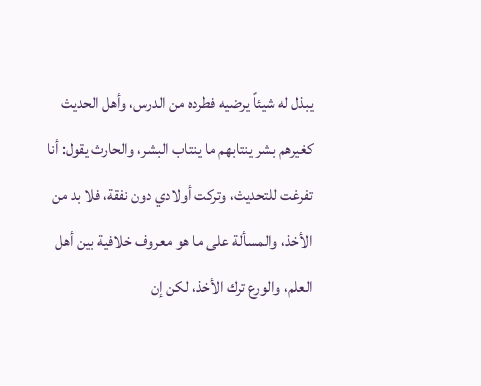يبذل له شيئاً يرضيه فطرده من الدرس، وأهل الحديث كغيرهم بشر ينتابهم ما ينتاب البشر، والحارث يقول: أنا تفرغت للتحديث، وتركت أولادي دون نفقة، فلا بد من الأخذ، والمسألة على ما هو معروف خلافية بين أهل العلم، والورع ترك الأخذ، لكن إن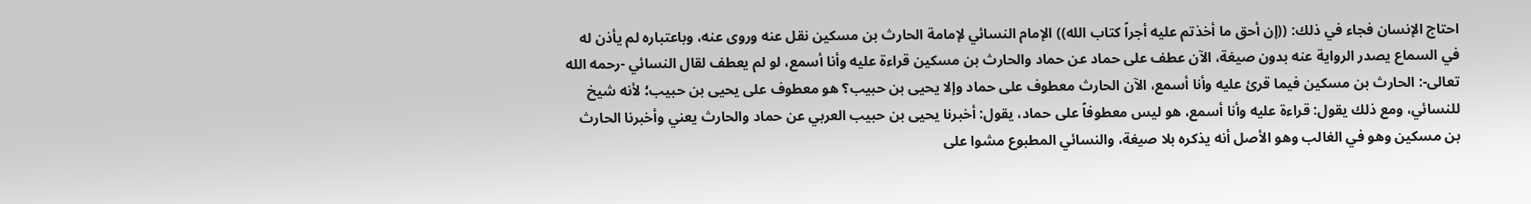احتاج الإنسان فجاء في ذلك: ((إن أحق ما أخذتم عليه أجراً كتاب الله)) الإمام النسائي لإمامة الحارث بن مسكين نقل عنه وروى عنه، وباعتباره لم يأذن له في السماع يصدر الرواية عنه بدون صيغة، الآن عطف على حماد عن حماد والحارث بن مسكين قراءة عليه وأنا أسمع، لو لم يعطف لقال النسائي -رحمه الله تعالى-: الحارث بن مسكين فيما قرئ عليه وأنا أسمع، الآن الحارث معطوف على حماد وإلا يحيى بن حبيب؟ هو معطوف على يحيى بن حبيب؛ لأنه شيخ للنسائي، ومع ذلك يقول: قراءة عليه وأنا أسمع، هو ليس معطوفاً على حماد، يقول: أخبرنا يحيى بن حبيب العربي عن حماد والحارث يعني وأخبرنا الحارث بن مسكين وهو في الغالب وهو الأصل أنه يذكره بلا صيغة، والنسائي المطبوع مشوا على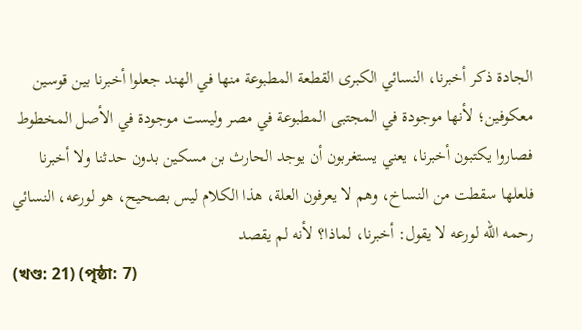الجادة ذكر أخبرنا، النسائي الكبرى القطعة المطبوعة منها في الهند جعلوا أخبرنا بين قوسين معكوفين؛ لأنها موجودة في المجتبى المطبوعة في مصر وليست موجودة في الأصل المخطوط فصاروا يكتبون أخبرنا، يعني يستغربون أن يوجد الحارث بن مسكين بدون حدثنا ولا أخبرنا فلعلها سقطت من النساخ، وهم لا يعرفون العلة، هذا الكلام ليس بصحيح، هو لورعه، النسائي رحمه الله لورعه لا يقول: أخبرنا، لماذا؟ لأنه لم يقصد
(খণ্ড: 21) (পৃষ্ঠা: 7)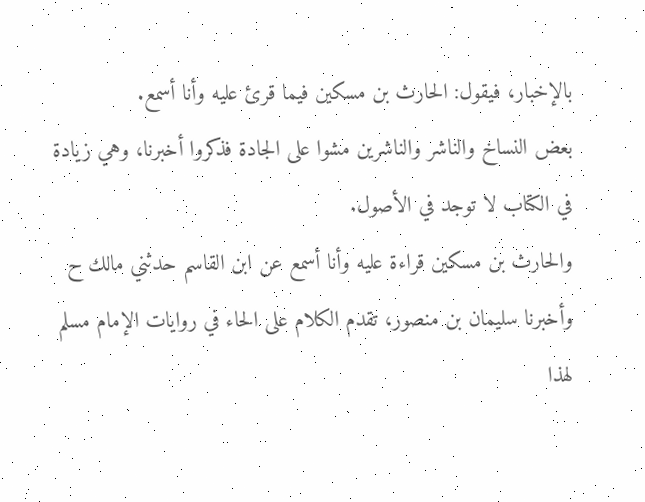بالإخبار، فيقول: الحارث بن مسكين فيما قرئ عليه وأنا أسمع.
بعض النساخ والناشر والناشرين مشوا على الجادة فذكروا أخبرنا، وهي زيادة في الكتاب لا توجد في الأصول.
والحارث بن مسكين قراءة عليه وأنا أسمع عن ابن القاسم حدثني مالك ح وأخبرنا سليمان بن منصور، تقدم الكلام على الحاء في روايات الإمام مسلم لهذا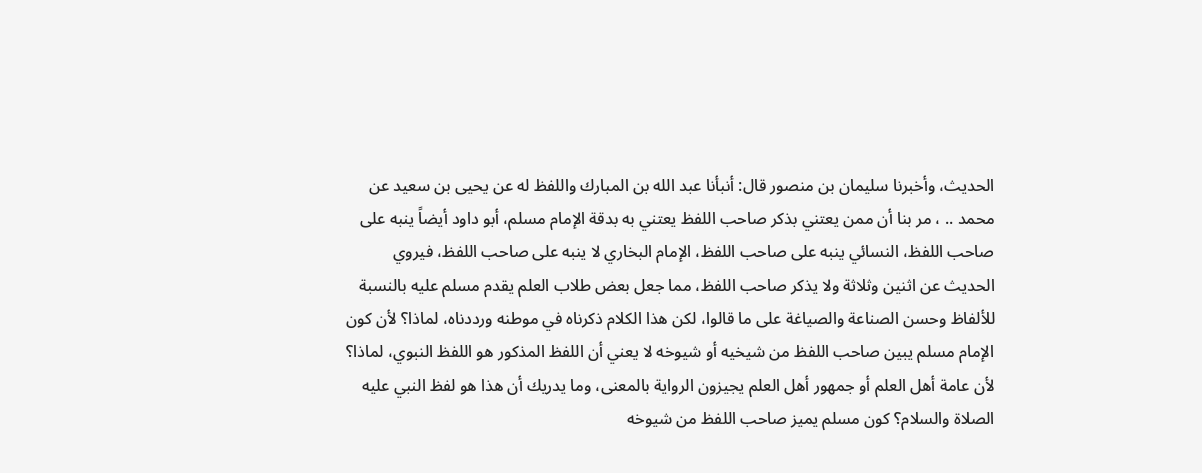الحديث، وأخبرنا سليمان بن منصور قال: أنبأنا عبد الله بن المبارك واللفظ له عن يحيى بن سعيد عن محمد .. ، مر بنا أن ممن يعتني بذكر صاحب اللفظ يعتني به بدقة الإمام مسلم، أبو داود أيضاً ينبه على صاحب اللفظ، النسائي ينبه على صاحب اللفظ، الإمام البخاري لا ينبه على صاحب اللفظ، فيروي الحديث عن اثنين وثلاثة ولا يذكر صاحب اللفظ، مما جعل بعض طلاب العلم يقدم مسلم عليه بالنسبة للألفاظ وحسن الصناعة والصياغة على ما قالوا، لكن هذا الكلام ذكرناه في موطنه ورددناه، لماذا؟ لأن كون الإمام مسلم يبين صاحب اللفظ من شيخيه أو شيوخه لا يعني أن اللفظ المذكور هو اللفظ النبوي، لماذا؟ لأن عامة أهل العلم أو جمهور أهل العلم يجيزون الرواية بالمعنى، وما يدريك أن هذا هو لفظ النبي عليه الصلاة والسلام؟ كون مسلم يميز صاحب اللفظ من شيوخه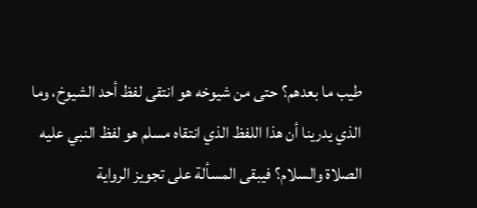طيب ما بعدهم؟ حتى من شيوخه هو انتقى لفظ أحد الشيوخ، وما الذي يدرينا أن هذا اللفظ الذي انتقاه مسلم هو لفظ النبي عليه الصلاة والسلام؟ فيبقى المسألة على تجويز الرواية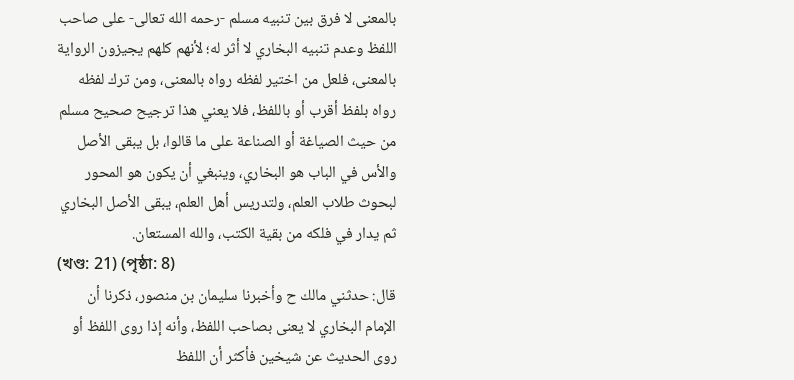بالمعنى لا فرق بين تنبيه مسلم -رحمه الله تعالى- على صاحب اللفظ وعدم تنبيه البخاري لا أثر له؛ لأنهم كلهم يجيزون الرواية بالمعنى، فلعل من اختير لفظه رواه بالمعنى، ومن ترك لفظه رواه بلفظ أقرب أو باللفظ، فلا يعني هذا ترجيح صحيح مسلم من حيث الصياغة أو الصناعة على ما قالوا، بل يبقى الأصل والأس في الباب هو البخاري، وينبغي أن يكون هو المحور لبحوث طلاب العلم، ولتدريس أهل العلم، يبقى الأصل البخاري ثم يدار في فلكه من بقية الكتب، والله المستعان.
(খণ্ড: 21) (পৃষ্ঠা: 8)
قال: حدثني مالك ح وأخبرنا سليمان بن منصور، ذكرنا أن الإمام البخاري لا يعنى بصاحب اللفظ، وأنه إذا روى اللفظ أو روى الحديث عن شيخين فأكثر أن اللفظ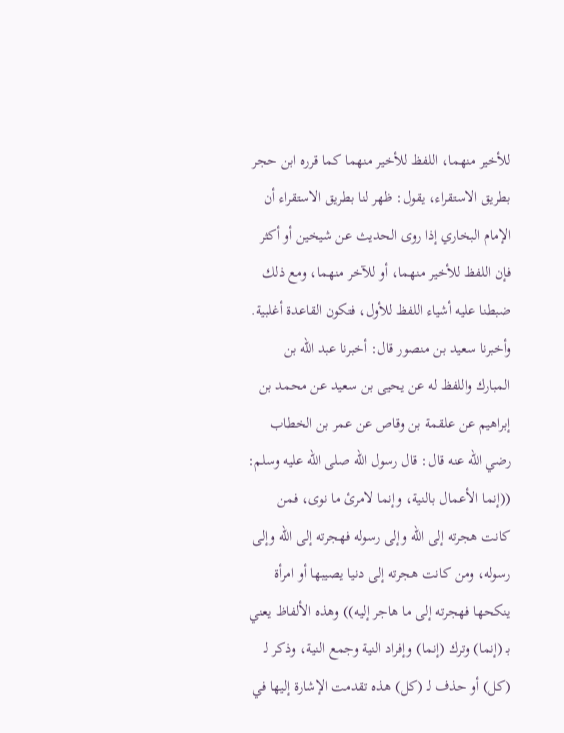للأخير منهما، اللفظ للأخير منهما كما قرره ابن حجر بطريق الاستقراء، يقول: ظهر لنا بطريق الاستقراء أن الإمام البخاري إذا روى الحديث عن شيخين أو أكثر فإن اللفظ للأخير منهما، أو للآخر منهما، ومع ذلك ضبطنا عليه أشياء اللفظ للأول، فتكون القاعدة أغلبية.
وأخبرنا سعيد بن منصور قال: أخبرنا عبد الله بن المبارك واللفظ له عن يحيى بن سعيد عن محمد بن إبراهيم عن علقمة بن وقاص عن عمر بن الخطاب رضي الله عنه قال: قال رسول الله صلى الله عليه وسلم: ((إنما الأعمال بالنية، وإنما لامرئ ما نوى، فمن كانت هجرته إلى الله وإلى رسوله فهجرته إلى الله وإلى رسوله، ومن كانت هجرته إلى دنيا يصيبها أو امرأة ينكحها فهجرته إلى ما هاجر إليه)) وهذه الألفاظ يعني بـ (إنما) وترك (إنما) وإفراد النية وجمع النية، وذكر لـ (كل) أو حذف لـ (كل) هذه تقدمت الإشارة إليها في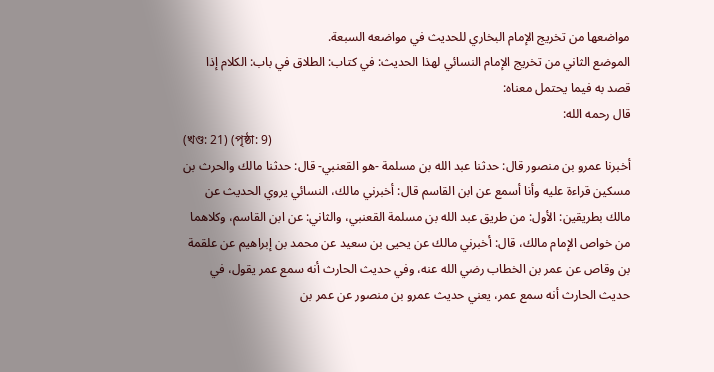مواضعها من تخريج الإمام البخاري للحديث في مواضعه السبعة.
الموضع الثاني من تخريج الإمام النسائي لهذا الحديث: في كتاب: الطلاق في باب: الكلام إذا قصد به فيما يحتمل معناه:
قال رحمه الله:
(খণ্ড: 21) (পৃষ্ঠা: 9)
أخبرنا عمرو بن منصور قال: حدثنا عبد الله بن مسلمة -هو القعنبي- قال: حدثنا مالك والحرث بن مسكين قراءة عليه وأنا أسمع عن ابن القاسم قال: أخبرني مالك، النسائي يروي الحديث عن مالك بطريقين: الأول: من طريق عبد الله بن مسلمة القعنبي، والثاني: عن ابن القاسم، وكلاهما من خواص الإمام مالك، قال: أخبرني مالك عن يحيى بن سعيد عن محمد بن إبراهيم عن علقمة بن وقاص عن عمر بن الخطاب رضي الله عنه، وفي حديث الحارث أنه سمع عمر يقول، في حديث الحارث أنه سمع عمر، يعني حديث عمرو بن منصور عن عمر بن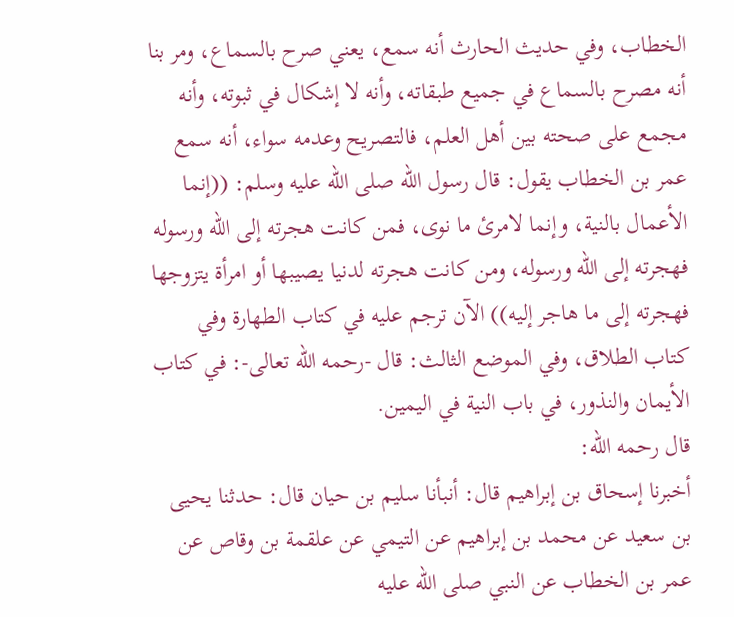الخطاب، وفي حديث الحارث أنه سمع، يعني صرح بالسماع، ومر بنا أنه مصرح بالسماع في جميع طبقاته، وأنه لا إشكال في ثبوته، وأنه مجمع على صحته بين أهل العلم، فالتصريح وعدمه سواء، أنه سمع عمر بن الخطاب يقول: قال رسول الله صلى الله عليه وسلم: ((إنما الأعمال بالنية، وإنما لامرئ ما نوى، فمن كانت هجرته إلى الله ورسوله فهجرته إلى الله ورسوله، ومن كانت هجرته لدنيا يصيبها أو امرأة يتزوجها فهجرته إلى ما هاجر إليه)) الآن ترجم عليه في كتاب الطهارة وفي كتاب الطلاق، وفي الموضع الثالث: قال -رحمه الله تعالى-: في كتاب الأيمان والنذور، في باب النية في اليمين.
قال رحمه الله:
أخبرنا إسحاق بن إبراهيم قال: أنبأنا سليم بن حيان قال: حدثنا يحيى بن سعيد عن محمد بن إبراهيم عن التيمي عن علقمة بن وقاص عن عمر بن الخطاب عن النبي صلى الله عليه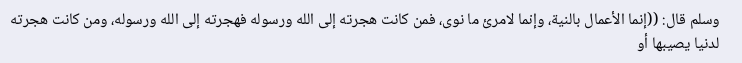وسلم قال: ((إنما الأعمال بالنية، وإنما لامرئ ما نوى، فمن كانت هجرته إلى الله ورسوله فهجرته إلى الله ورسوله، ومن كانت هجرته لدنيا يصيبها أو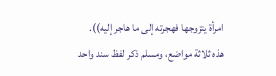امرأة يتزوجها فهجرته إلى ما هاجر إليه)).
هذه ثلاثة مواضع، ومسلم ذكر لفظ سند واحد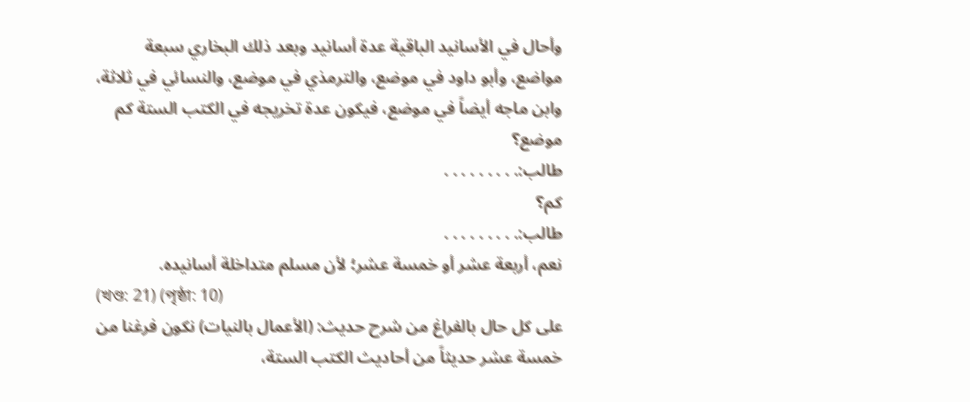وأحال في الأسانيد الباقية عدة أسانيد وبعد ذلك البخاري سبعة مواضع، وأبو داود في موضع، والترمذي في موضع، والنسائي في ثلاثة، وابن ماجه أيضاً في موضع، فيكون عدة تخريجه في الكتب الستة كم موضع؟
طالب:. . . . . . . . .
كم؟
طالب:. . . . . . . . .
نعم، أربعة عشر أو خمسة عشر؛ لأن مسلم متداخلة أسانيده.
(খণ্ড: 21) (পৃষ্ঠা: 10)
على كل حال بالفراغ من شرح حديث: (الأعمال بالنيات) نكون فرغنا من خمسة عشر حديثاً من أحاديث الكتب الستة،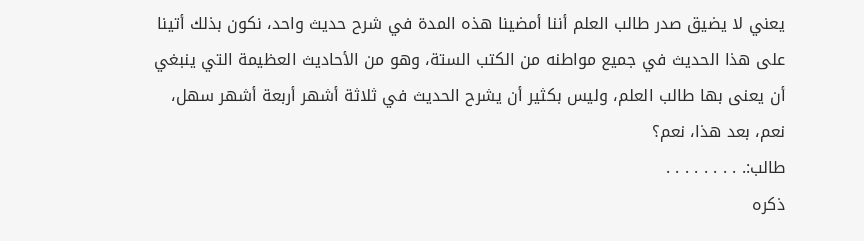يعني لا يضيق صدر طالب العلم أننا أمضينا هذه المدة في شرح حديث واحد، نكون بذلك أتينا على هذا الحديث في جميع مواطنه من الكتب الستة، وهو من الأحاديث العظيمة التي ينبغي أن يعنى بها طالب العلم، وليس بكثير أن يشرح الحديث في ثلاثة أشهر أربعة أشهر سهل، نعم، بعد هذا، نعم؟
طالب:. . . . . . . . .
ذكره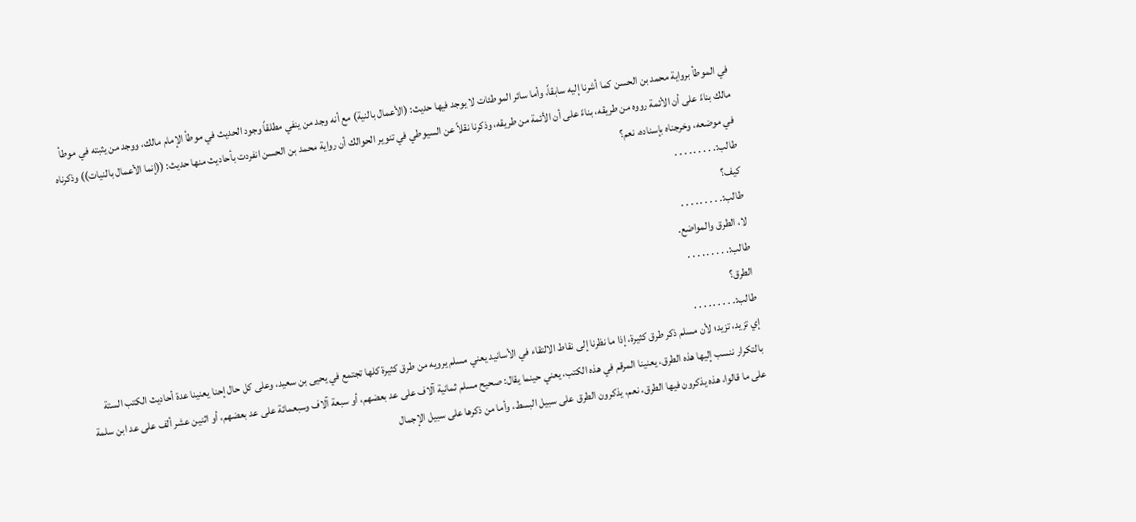في الموطأ برواية محمد بن الحسن كما أشرنا إليه سابقاً، وأما سائر الموطئات لا يوجد فيها حديث: (الأعمال بالنية) مع أنه وجد من ينفي مطلقاً وجود الحديث في موطأ الإمام مالك، ووجد من يثبته في موطأ مالك بناءً على أن الأئمة رووه من طريقه، بناءً على أن الأئمة من طريقه، وذكرنا نقلاً عن السيوطي في تنوير الحوالك أن رواية محمد بن الحسن انفردت بأحاديث منها حديث: ((إنما الأعمال بالنيات)) وذكرناه في موضعه، وخرجناه بإسناده، نعم؟
طالب:. . . . . . . . .
كيف؟
طالب:. . . . . . . . .
لا، الطرق والمواضع.
طالب:. . . . . . . . .
الطرق؟
طالب:. . . . . . . . .
إي تزيد، تزيد؛ لأن مسلم ذكر طرق كثيرة، إذا ما نظرنا إلى نقاط الالتقاء في الأسانيد يعني مسلم يرويه من طرق كثيرة كلها تجتمع في يحيى بن سعيد، وعلى كل حال إحنا يعنينا عدة أحاديث الكتب الستة بالتكرار ننسب إليها هذه الطرق، يعنينا المرقم في هذه الكتب، يعني حينما يقال: صحيح مسلم ثمانية آلاف على عد بعضهم، أو سبعة آلاف وسبعمائة على عد بعضهم، أو اثنين عشر ألف على عد ابن سلمة على ما قالوا، هذه يذكرون فيها الطرق، نعم، يذكرون الطرق على سبيل البسط، وأما من ذكرها على سبيل الإجمال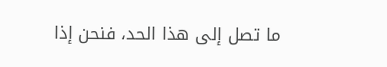ما تصل إلى هذا الحد، فنحن إذا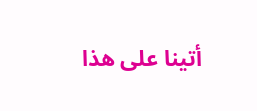أتينا على هذا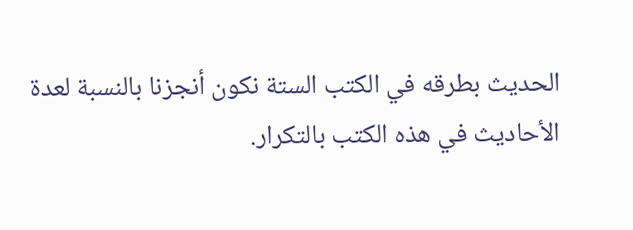الحديث بطرقه في الكتب الستة نكون أنجزنا بالنسبة لعدة الأحاديث في هذه الكتب بالتكرار.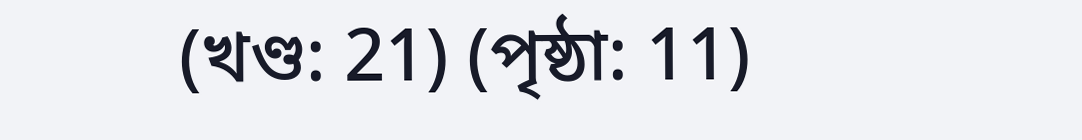(খণ্ড: 21) (পৃষ্ঠা: 11)